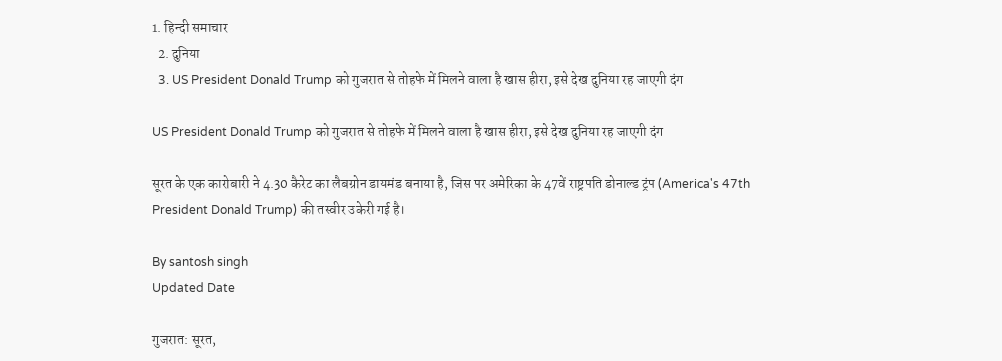1. हिन्दी समाचार
  2. दुनिया
  3. US President Donald Trump को गुजरात से तोहफे में मिलने वाला है खास हीरा, इसे देख दुनिया रह जाएगी दंग

US President Donald Trump को गुजरात से तोहफे में मिलने वाला है खास हीरा, इसे देख दुनिया रह जाएगी दंग

सूरत के एक कारोबारी ने 4.30 कैरेट का लैबग्रोन डायमंड बनाया है, जिस पर अमेरिका के 47वें राष्ट्रपति डोनाल्ड ट्रंप (America's 47th President Donald Trump) की तस्वीर उकेरी गई है।

By santosh singh
Updated Date

गुजरात: सूरत,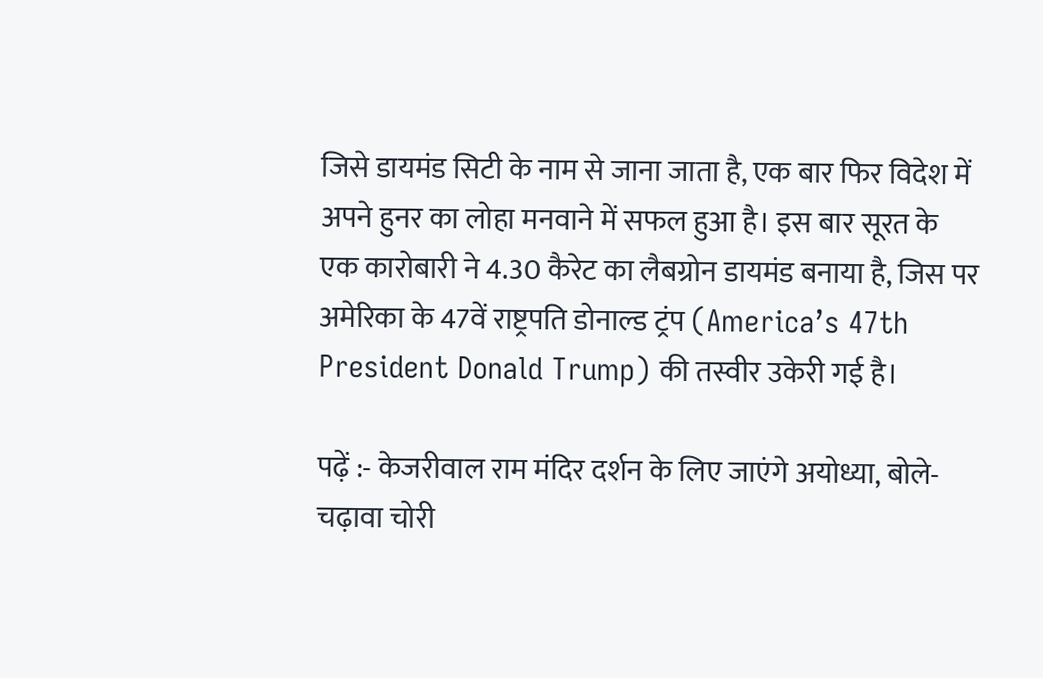जिसे डायमंड सिटी के नाम से जाना जाता है, एक बार फिर विदेश में अपने हुनर का लोहा मनवाने में सफल हुआ है। इस बार सूरत के एक कारोबारी ने 4.30 कैरेट का लैबग्रोन डायमंड बनाया है, जिस पर अमेरिका के 47वें राष्ट्रपति डोनाल्ड ट्रंप (America’s 47th President Donald Trump) की तस्वीर उकेरी गई है।

पढ़ें :- केजरीवाल राम मंदिर दर्शन के लिए जाएंगे अयोध्या, बोले- चढ़ावा चोरी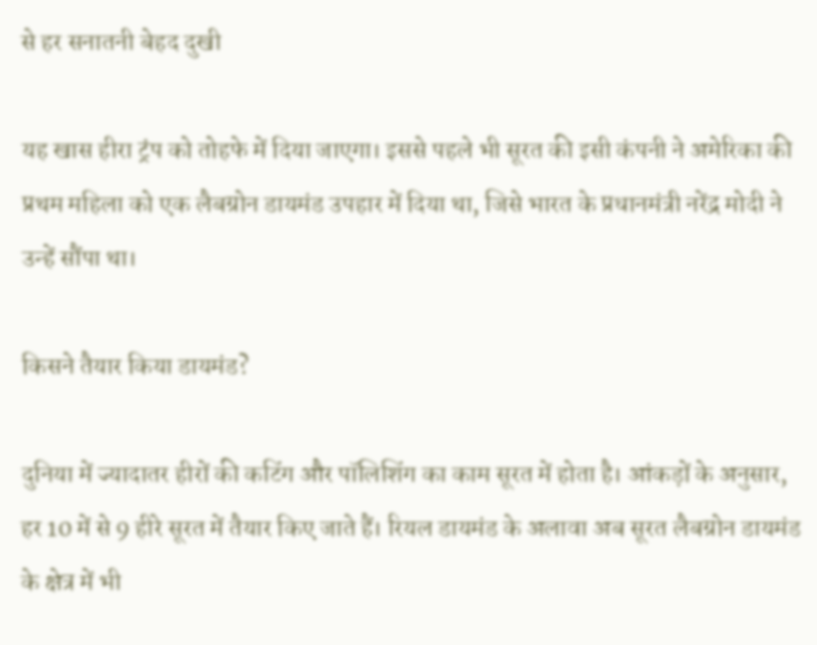से हर सनातनी बेहद दुखी

यह खास हीरा ट्रंप को तोहफे में दिया जाएगा। इससे पहले भी सूरत की इसी कंपनी ने अमेरिका की प्रथम महिला को एक लैबग्रोन डायमंड उपहार में दिया था, जिसे भारत के प्रधानमंत्री नरेंद्र मोदी ने उन्हें सौंपा था।

किसने तैयार किया डायमंड?

दुनिया में ज्यादातर हीरों की कटिंग और पॉलिशिंग का काम सूरत में होता है। आंकड़ों के अनुसार, हर 10 में से 9 हीरे सूरत में तैयार किए जाते हैं। रियल डायमंड के अलावा अब सूरत लैबग्रोन डायमंड के क्षेत्र में भी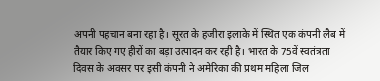अपनी पहचान बना रहा है। सूरत के हजीरा इलाके में स्थित एक कंपनी लैब में तैयार किए गए हीरों का बड़ा उत्पादन कर रही है। भारत के 75वें स्वतंत्रता दिवस के अवसर पर इसी कंपनी ने अमेरिका की प्रथम महिला जिल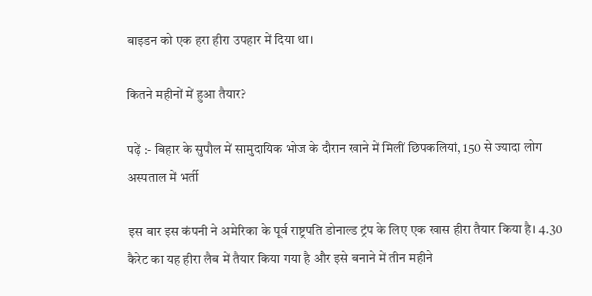बाइडन को एक हरा हीरा उपहार में दिया था।

कितने महीनों में हुआ तैयार?

पढ़ें :- बिहार के सुपौल में सामुदायिक भोज के दौरान खाने में मिलीं छिपकलियां, 150 से ज्यादा लोग अस्पताल में भर्ती

इस बार इस कंपनी ने अमेरिका के पूर्व राष्ट्रपति डोनाल्ड ट्रंप के लिए एक खास हीरा तैयार किया है। 4.30 कैरेट का यह हीरा लैब में तैयार किया गया है और इसे बनाने में तीन महीने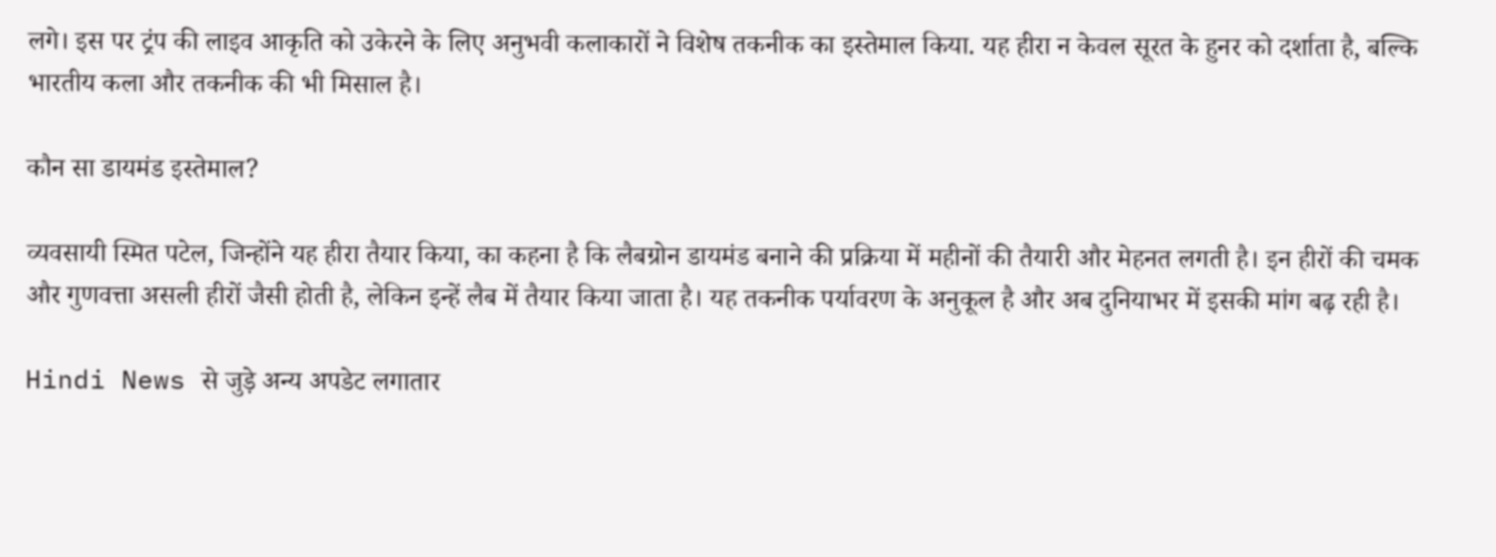लगे। इस पर ट्रंप की लाइव आकृति को उकेरने के लिए अनुभवी कलाकारों ने विशेष तकनीक का इस्तेमाल किया. यह हीरा न केवल सूरत के हुनर को दर्शाता है, बल्कि भारतीय कला और तकनीक की भी मिसाल है।

कौन सा डायमंड इस्तेमाल?

व्यवसायी स्मित पटेल, जिन्होंने यह हीरा तैयार किया, का कहना है कि लैबग्रोन डायमंड बनाने की प्रक्रिया में महीनों की तैयारी और मेहनत लगती है। इन हीरों की चमक और गुणवत्ता असली हीरों जैसी होती है, लेकिन इन्हें लैब में तैयार किया जाता है। यह तकनीक पर्यावरण के अनुकूल है और अब दुनियाभर में इसकी मांग बढ़ रही है।

Hindi News से जुड़े अन्य अपडेट लगातार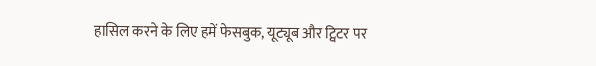हासिल करने के लिए हमें फेसबुक, यूट्यूब और ट्विटर पर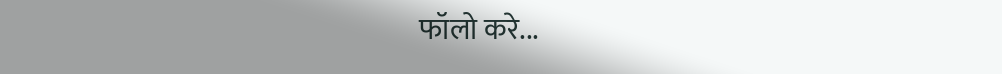फॉलो करे...